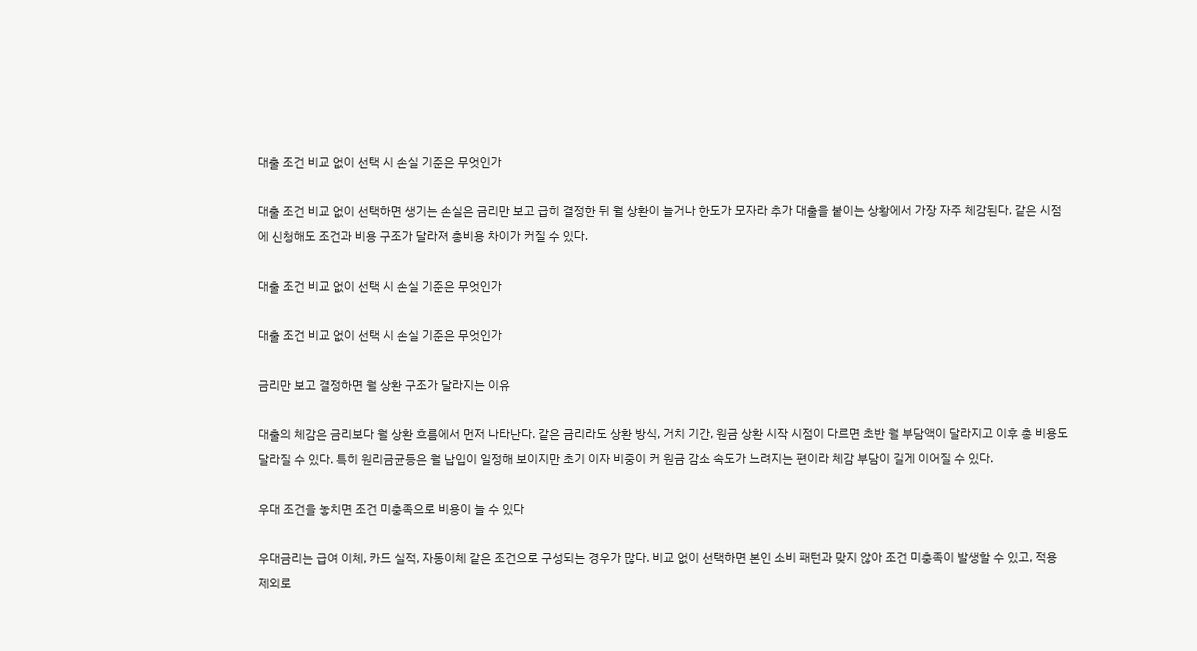대출 조건 비교 없이 선택 시 손실 기준은 무엇인가

대출 조건 비교 없이 선택하면 생기는 손실은 금리만 보고 급히 결정한 뒤 월 상환이 늘거나 한도가 모자라 추가 대출을 붙이는 상황에서 가장 자주 체감된다. 같은 시점에 신청해도 조건과 비용 구조가 달라져 총비용 차이가 커질 수 있다.

대출 조건 비교 없이 선택 시 손실 기준은 무엇인가

대출 조건 비교 없이 선택 시 손실 기준은 무엇인가

금리만 보고 결정하면 월 상환 구조가 달라지는 이유

대출의 체감은 금리보다 월 상환 흐름에서 먼저 나타난다. 같은 금리라도 상환 방식, 거치 기간, 원금 상환 시작 시점이 다르면 초반 월 부담액이 달라지고 이후 총 비용도 달라질 수 있다. 특히 원리금균등은 월 납입이 일정해 보이지만 초기 이자 비중이 커 원금 감소 속도가 느려지는 편이라 체감 부담이 길게 이어질 수 있다.

우대 조건을 놓치면 조건 미충족으로 비용이 늘 수 있다

우대금리는 급여 이체, 카드 실적, 자동이체 같은 조건으로 구성되는 경우가 많다. 비교 없이 선택하면 본인 소비 패턴과 맞지 않아 조건 미충족이 발생할 수 있고, 적용 제외로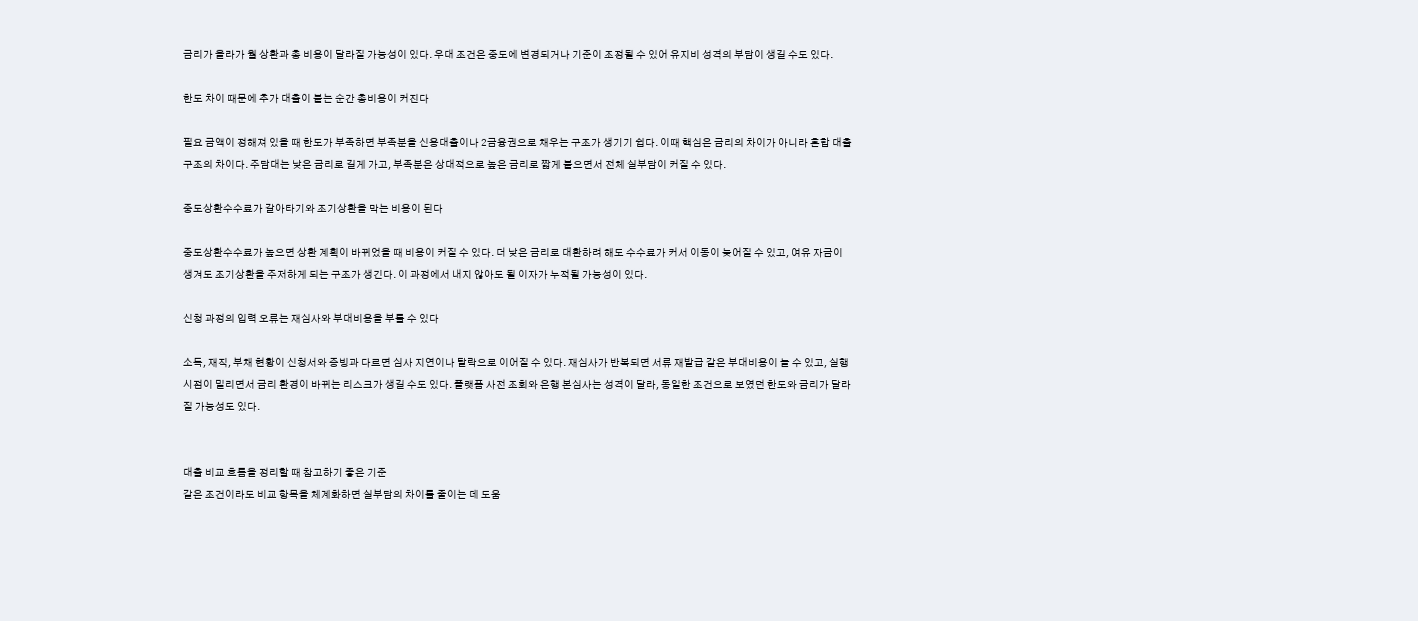금리가 올라가 월 상환과 총 비용이 달라질 가능성이 있다. 우대 조건은 중도에 변경되거나 기준이 조정될 수 있어 유지비 성격의 부담이 생길 수도 있다.

한도 차이 때문에 추가 대출이 붙는 순간 총비용이 커진다

필요 금액이 정해져 있을 때 한도가 부족하면 부족분을 신용대출이나 2금융권으로 채우는 구조가 생기기 쉽다. 이때 핵심은 금리의 차이가 아니라 혼합 대출 구조의 차이다. 주담대는 낮은 금리로 길게 가고, 부족분은 상대적으로 높은 금리로 짧게 붙으면서 전체 실부담이 커질 수 있다.

중도상환수수료가 갈아타기와 조기상환을 막는 비용이 된다

중도상환수수료가 높으면 상환 계획이 바뀌었을 때 비용이 커질 수 있다. 더 낮은 금리로 대환하려 해도 수수료가 커서 이동이 늦어질 수 있고, 여유 자금이 생겨도 조기상환을 주저하게 되는 구조가 생긴다. 이 과정에서 내지 않아도 될 이자가 누적될 가능성이 있다.

신청 과정의 입력 오류는 재심사와 부대비용을 부를 수 있다

소득, 재직, 부채 현황이 신청서와 증빙과 다르면 심사 지연이나 탈락으로 이어질 수 있다. 재심사가 반복되면 서류 재발급 같은 부대비용이 늘 수 있고, 실행 시점이 밀리면서 금리 환경이 바뀌는 리스크가 생길 수도 있다. 플랫폼 사전 조회와 은행 본심사는 성격이 달라, 동일한 조건으로 보였던 한도와 금리가 달라질 가능성도 있다.


대출 비교 흐름을 정리할 때 참고하기 좋은 기준
같은 조건이라도 비교 항목을 체계화하면 실부담의 차이를 줄이는 데 도움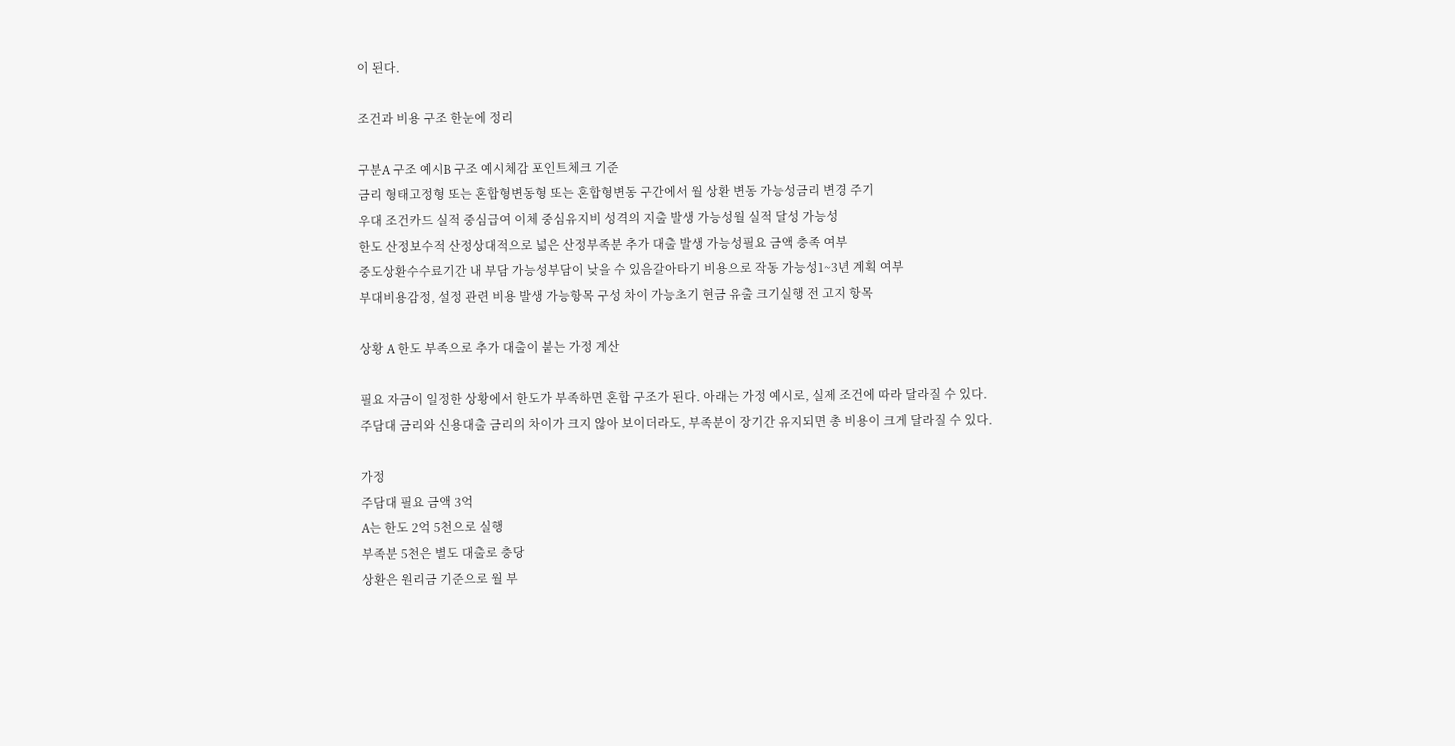이 된다.

조건과 비용 구조 한눈에 정리

구분A 구조 예시B 구조 예시체감 포인트체크 기준
금리 형태고정형 또는 혼합형변동형 또는 혼합형변동 구간에서 월 상환 변동 가능성금리 변경 주기
우대 조건카드 실적 중심급여 이체 중심유지비 성격의 지출 발생 가능성월 실적 달성 가능성
한도 산정보수적 산정상대적으로 넓은 산정부족분 추가 대출 발생 가능성필요 금액 충족 여부
중도상환수수료기간 내 부담 가능성부담이 낮을 수 있음갈아타기 비용으로 작동 가능성1~3년 계획 여부
부대비용감정, 설정 관련 비용 발생 가능항목 구성 차이 가능초기 현금 유출 크기실행 전 고지 항목

상황 A 한도 부족으로 추가 대출이 붙는 가정 계산

필요 자금이 일정한 상황에서 한도가 부족하면 혼합 구조가 된다. 아래는 가정 예시로, 실제 조건에 따라 달라질 수 있다.
주담대 금리와 신용대출 금리의 차이가 크지 않아 보이더라도, 부족분이 장기간 유지되면 총 비용이 크게 달라질 수 있다.

가정
주담대 필요 금액 3억
A는 한도 2억 5천으로 실행
부족분 5천은 별도 대출로 충당
상환은 원리금 기준으로 월 부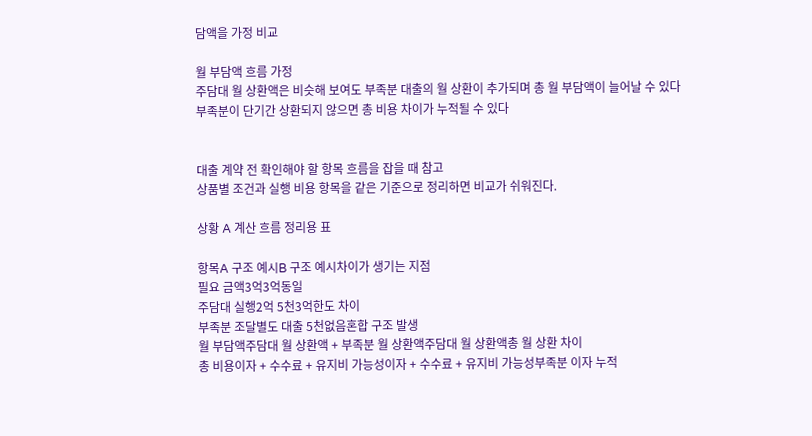담액을 가정 비교

월 부담액 흐름 가정
주담대 월 상환액은 비슷해 보여도 부족분 대출의 월 상환이 추가되며 총 월 부담액이 늘어날 수 있다
부족분이 단기간 상환되지 않으면 총 비용 차이가 누적될 수 있다


대출 계약 전 확인해야 할 항목 흐름을 잡을 때 참고
상품별 조건과 실행 비용 항목을 같은 기준으로 정리하면 비교가 쉬워진다.

상황 A 계산 흐름 정리용 표

항목A 구조 예시B 구조 예시차이가 생기는 지점
필요 금액3억3억동일
주담대 실행2억 5천3억한도 차이
부족분 조달별도 대출 5천없음혼합 구조 발생
월 부담액주담대 월 상환액 + 부족분 월 상환액주담대 월 상환액총 월 상환 차이
총 비용이자 + 수수료 + 유지비 가능성이자 + 수수료 + 유지비 가능성부족분 이자 누적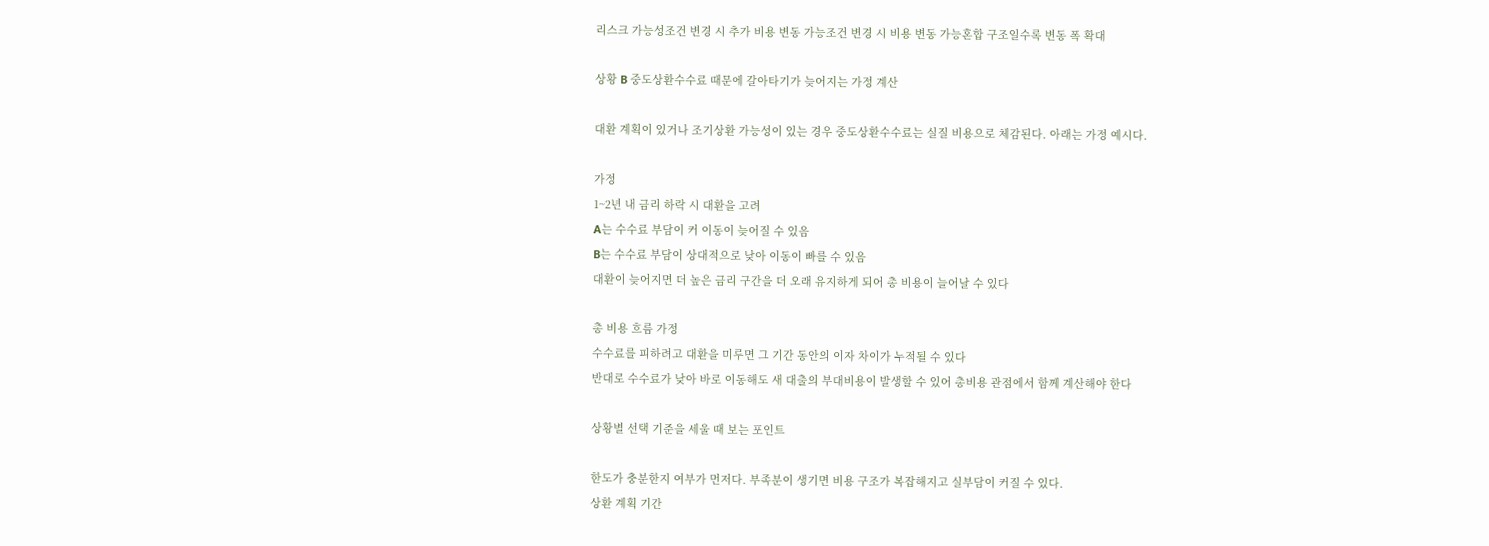리스크 가능성조건 변경 시 추가 비용 변동 가능조건 변경 시 비용 변동 가능혼합 구조일수록 변동 폭 확대

상황 B 중도상환수수료 때문에 갈아타기가 늦어지는 가정 계산

대환 계획이 있거나 조기상환 가능성이 있는 경우 중도상환수수료는 실질 비용으로 체감된다. 아래는 가정 예시다.

가정
1~2년 내 금리 하락 시 대환을 고려
A는 수수료 부담이 커 이동이 늦어질 수 있음
B는 수수료 부담이 상대적으로 낮아 이동이 빠를 수 있음
대환이 늦어지면 더 높은 금리 구간을 더 오래 유지하게 되어 총 비용이 늘어날 수 있다

총 비용 흐름 가정
수수료를 피하려고 대환을 미루면 그 기간 동안의 이자 차이가 누적될 수 있다
반대로 수수료가 낮아 바로 이동해도 새 대출의 부대비용이 발생할 수 있어 총비용 관점에서 함께 계산해야 한다

상황별 선택 기준을 세울 때 보는 포인트

한도가 충분한지 여부가 먼저다. 부족분이 생기면 비용 구조가 복잡해지고 실부담이 커질 수 있다.
상환 계획 기간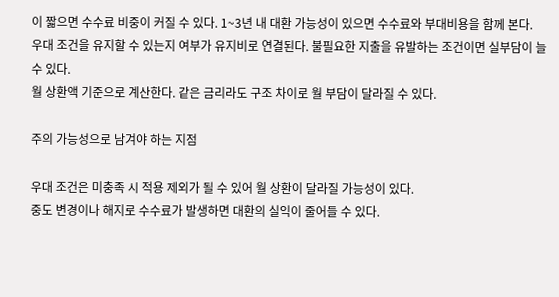이 짧으면 수수료 비중이 커질 수 있다. 1~3년 내 대환 가능성이 있으면 수수료와 부대비용을 함께 본다.
우대 조건을 유지할 수 있는지 여부가 유지비로 연결된다. 불필요한 지출을 유발하는 조건이면 실부담이 늘 수 있다.
월 상환액 기준으로 계산한다. 같은 금리라도 구조 차이로 월 부담이 달라질 수 있다.

주의 가능성으로 남겨야 하는 지점

우대 조건은 미충족 시 적용 제외가 될 수 있어 월 상환이 달라질 가능성이 있다.
중도 변경이나 해지로 수수료가 발생하면 대환의 실익이 줄어들 수 있다.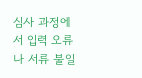심사 과정에서 입력 오류나 서류 불일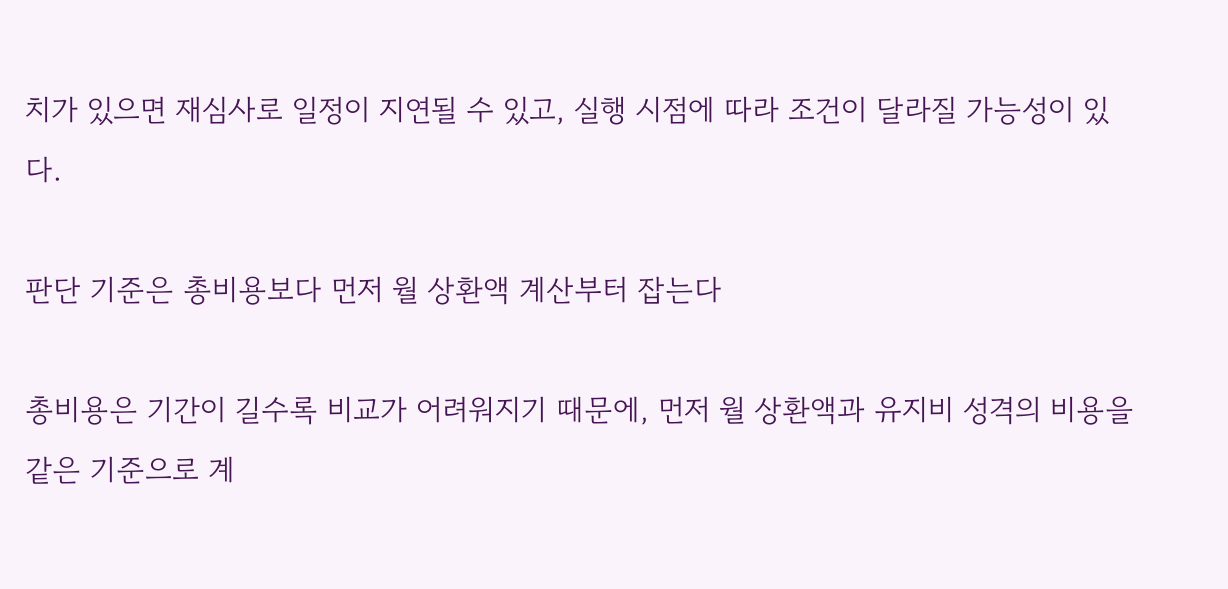치가 있으면 재심사로 일정이 지연될 수 있고, 실행 시점에 따라 조건이 달라질 가능성이 있다.

판단 기준은 총비용보다 먼저 월 상환액 계산부터 잡는다

총비용은 기간이 길수록 비교가 어려워지기 때문에, 먼저 월 상환액과 유지비 성격의 비용을 같은 기준으로 계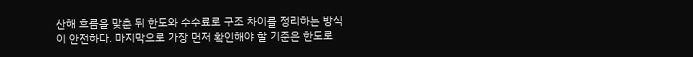산해 흐름을 맞춘 뒤 한도와 수수료로 구조 차이를 정리하는 방식이 안전하다. 마지막으로 가장 먼저 확인해야 할 기준은 한도로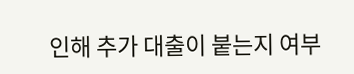인해 추가 대출이 붙는지 여부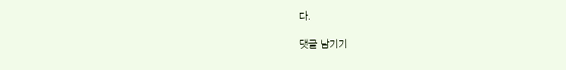다.

댓글 남기기